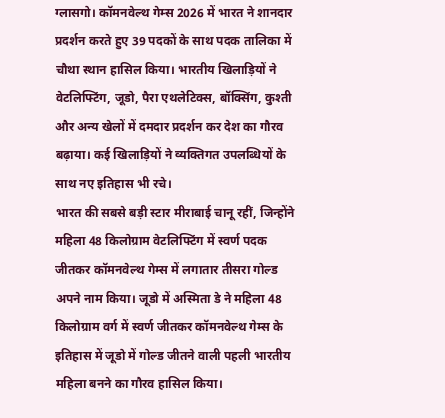ग्लासगो। कॉमनवेल्थ गेम्स 2026 में भारत ने शानदार प्रदर्शन करते हुए 39 पदकों के साथ पदक तालिका में चौथा स्थान हासिल किया। भारतीय खिलाड़ियों ने वेटलिफ्टिंग, जूडो, पैरा एथलेटिक्स, बॉक्सिंग, कुश्ती और अन्य खेलों में दमदार प्रदर्शन कर देश का गौरव बढ़ाया। कई खिलाड़ियों ने व्यक्तिगत उपलब्धियों के साथ नए इतिहास भी रचे।
भारत की सबसे बड़ी स्टार मीराबाई चानू रहीं, जिन्होंने महिला 48 किलोग्राम वेटलिफ्टिंग में स्वर्ण पदक जीतकर कॉमनवेल्थ गेम्स में लगातार तीसरा गोल्ड अपने नाम किया। जूडो में अस्मिता डे ने महिला 48 किलोग्राम वर्ग में स्वर्ण जीतकर कॉमनवेल्थ गेम्स के इतिहास में जूडो में गोल्ड जीतने वाली पहली भारतीय महिला बनने का गौरव हासिल किया।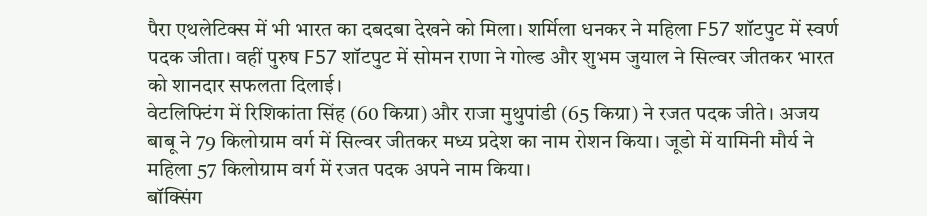पैरा एथलेटिक्स में भी भारत का दबदबा देखने को मिला। शर्मिला धनकर ने महिला F57 शॉटपुट में स्वर्ण पदक जीता। वहीं पुरुष F57 शॉटपुट में सोमन राणा ने गोल्ड और शुभम जुयाल ने सिल्वर जीतकर भारत को शानदार सफलता दिलाई।
वेटलिफ्टिंग में रिशिकांता सिंह (60 किग्रा) और राजा मुथुपांडी (65 किग्रा) ने रजत पदक जीते। अजय बाबू ने 79 किलोग्राम वर्ग में सिल्वर जीतकर मध्य प्रदेश का नाम रोशन किया। जूडो में यामिनी मौर्य ने महिला 57 किलोग्राम वर्ग में रजत पदक अपने नाम किया।
बॉक्सिंग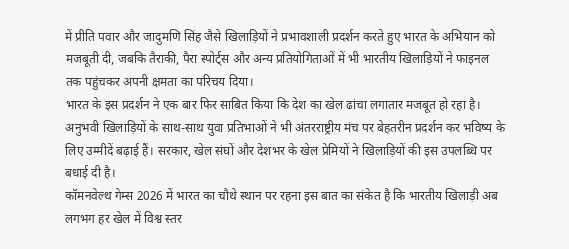में प्रीति पवार और जादुमणि सिंह जैसे खिलाड़ियों ने प्रभावशाली प्रदर्शन करते हुए भारत के अभियान को मजबूती दी, जबकि तैराकी, पैरा स्पोर्ट्स और अन्य प्रतियोगिताओं में भी भारतीय खिलाड़ियों ने फाइनल तक पहुंचकर अपनी क्षमता का परिचय दिया।
भारत के इस प्रदर्शन ने एक बार फिर साबित किया कि देश का खेल ढांचा लगातार मजबूत हो रहा है। अनुभवी खिलाड़ियों के साथ-साथ युवा प्रतिभाओं ने भी अंतरराष्ट्रीय मंच पर बेहतरीन प्रदर्शन कर भविष्य के लिए उम्मीदें बढ़ाई हैं। सरकार, खेल संघों और देशभर के खेल प्रेमियों ने खिलाड़ियों की इस उपलब्धि पर बधाई दी है।
कॉमनवेल्थ गेम्स 2026 में भारत का चौथे स्थान पर रहना इस बात का संकेत है कि भारतीय खिलाड़ी अब लगभग हर खेल में विश्व स्तर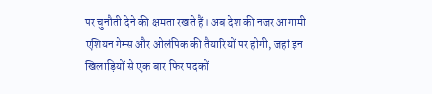पर चुनौती देने की क्षमता रखते हैं। अब देश की नजर आगामी एशियन गेम्स और ओलंपिक की तैयारियों पर होगी, जहां इन खिलाड़ियों से एक बार फिर पदकों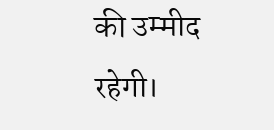की उम्मीद रहेगी।